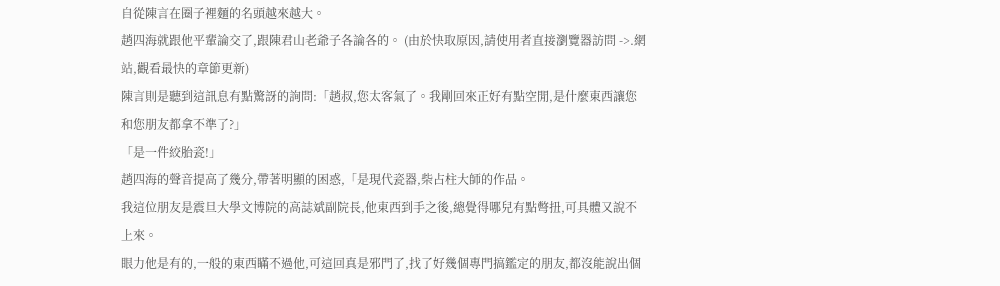自從陳言在圈子裡麵的名頭越來越大。
趙四海就跟他平輩論交了,跟陳君山老爺子各論各的。 (由於快取原因,請使用者直接瀏覽器訪問 ->.網站,觀看最快的章節更新)
陳言則是聽到這訊息有點驚訝的詢問:「趙叔,您太客氣了。我剛回來正好有點空閒,是什麼東西讓您和您朋友都拿不準了?」
「是一件絞胎瓷!」
趙四海的聲音提高了幾分,帶著明顯的困惑,「是現代瓷器,柴占柱大師的作品。
我這位朋友是震旦大學文博院的高誌斌副院長,他東西到手之後,總覺得哪兒有點彆扭,可具體又說不上來。
眼力他是有的,一般的東西瞞不過他,可這回真是邪門了,找了好幾個專門搞鑑定的朋友,都沒能說出個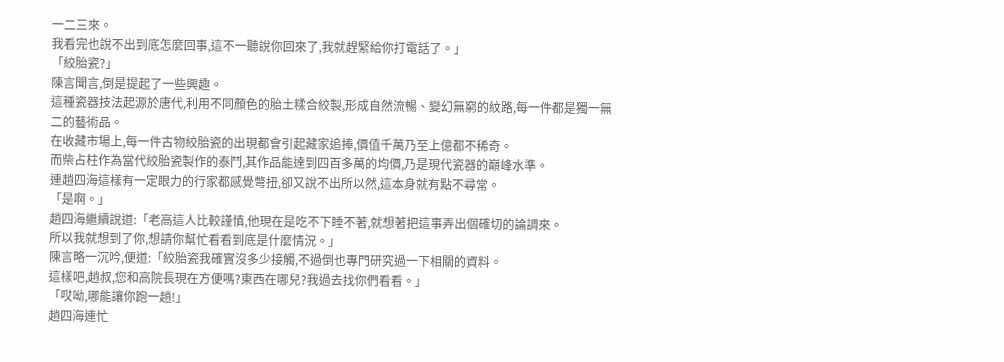一二三來。
我看完也說不出到底怎麼回事,這不一聽說你回來了,我就趕緊給你打電話了。」
「絞胎瓷?」
陳言聞言,倒是提起了一些興趣。
這種瓷器技法起源於唐代,利用不同顏色的胎土糅合絞製,形成自然流暢、變幻無窮的紋路,每一件都是獨一無二的藝術品。
在收藏市場上,每一件古物絞胎瓷的出現都會引起藏家追捧,價值千萬乃至上億都不稀奇。
而柴占柱作為當代絞胎瓷製作的泰鬥,其作品能達到四百多萬的均價,乃是現代瓷器的巔峰水準。
連趙四海這樣有一定眼力的行家都感覺彆扭,卻又說不出所以然,這本身就有點不尋常。
「是啊。」
趙四海繼續說道:「老高這人比較謹慎,他現在是吃不下睡不著,就想著把這事弄出個確切的論調來。
所以我就想到了你,想請你幫忙看看到底是什麼情況。」
陳言略一沉吟,便道:「絞胎瓷我確實沒多少接觸,不過倒也專門研究過一下相關的資料。
這樣吧,趙叔,您和高院長現在方便嗎?東西在哪兒?我過去找你們看看。」
「哎呦,哪能讓你跑一趟!」
趙四海連忙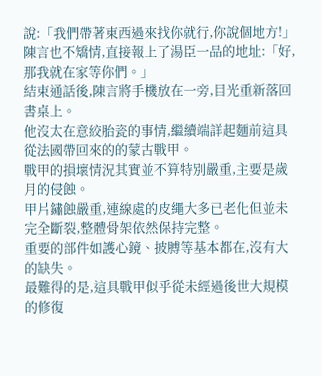說:「我們帶著東西過來找你就行,你說個地方!」
陳言也不矯情,直接報上了湯臣一品的地址:「好,那我就在家等你們。」
結束通話後,陳言將手機放在一旁,目光重新落回書桌上。
他沒太在意絞胎瓷的事情,繼續端詳起麵前這具從法國帶回來的的蒙古戰甲。
戰甲的損壞情況其實並不算特別嚴重,主要是歲月的侵蝕。
甲片鏽蝕嚴重,連線處的皮繩大多已老化但並未完全斷裂,整體骨架依然保持完整。
重要的部件如護心鏡、披膊等基本都在,沒有大的缺失。
最難得的是,這具戰甲似乎從未經過後世大規模的修復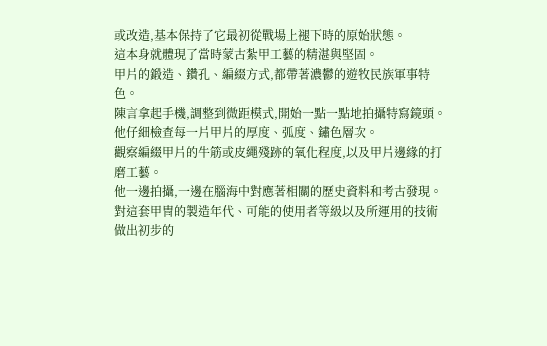或改造,基本保持了它最初從戰場上褪下時的原始狀態。
這本身就體現了當時蒙古紮甲工藝的精湛與堅固。
甲片的鍛造、鑽孔、編綴方式,都帶著濃鬱的遊牧民族軍事特色。
陳言拿起手機,調整到微距模式,開始一點一點地拍攝特寫鏡頭。
他仔細檢查每一片甲片的厚度、弧度、鏽色層次。
觀察編綴甲片的牛筋或皮繩殘跡的氧化程度,以及甲片邊緣的打磨工藝。
他一邊拍攝,一邊在腦海中對應著相關的歷史資料和考古發現。
對這套甲冑的製造年代、可能的使用者等級以及所運用的技術做出初步的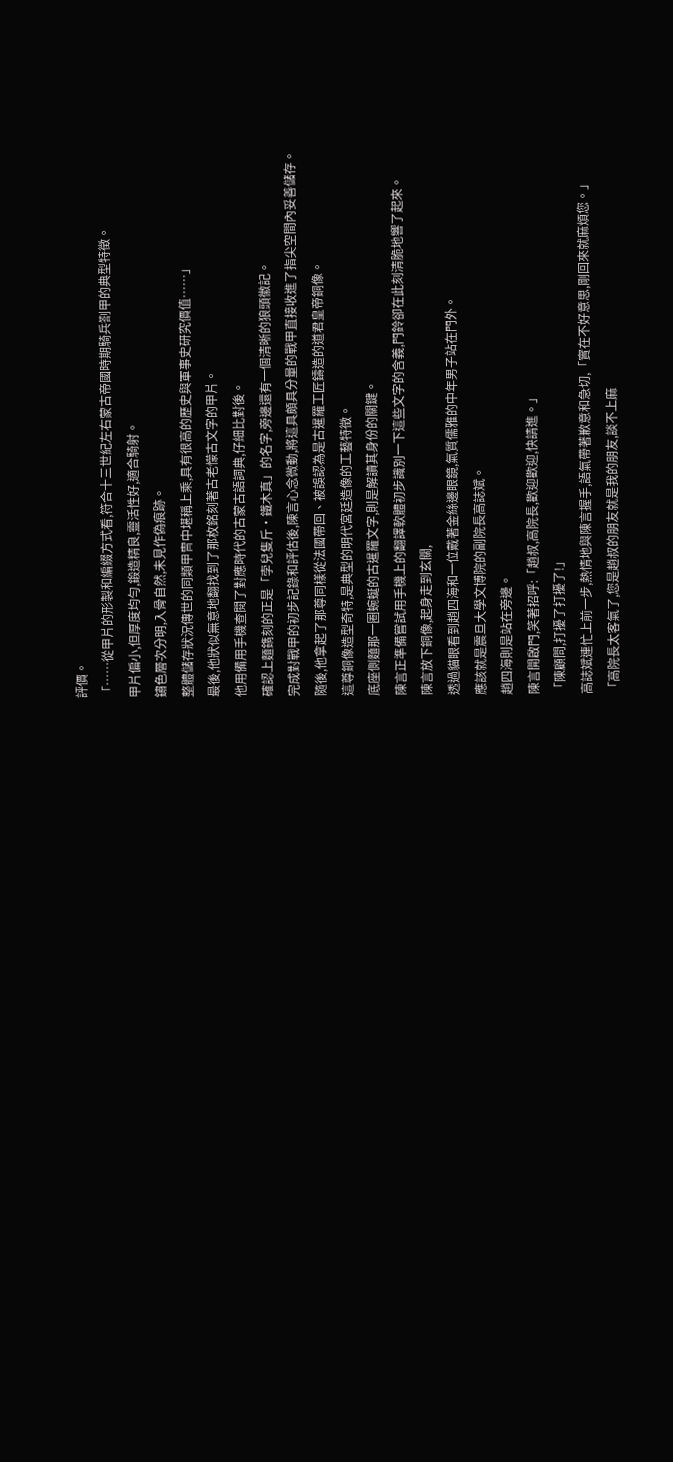評價。
「……從甲片的形製和編綴方式看,符合十三世紀左右蒙古帝國時期騎兵劄甲的典型特徵。
甲片偏小,但厚度均勻,鍛造精良,靈活性好,適合騎射。
鏽色層次分明,入骨自然,未見作偽痕跡。
整體儲存狀況傳世的同類甲冑中堪稱上乘,具有很高的歷史與軍事史研究價值……」
最後,他狀似無意地翻找到了那枚銘刻著古老懞古文字的甲片。
他用備用手機查閱了對應時代的古蒙古語詞典,仔細比對後。
確認上麵鐫刻的正是「孛兒隻斤·鐵木真」的名字,旁邊還有一個清晰的狼頭徽記。
完成對戰甲的初步記錄和評估後,陳言心念微動,將這具頗具分量的戰甲直接收進了指尖空間內妥善儲存。
隨後,他拿起了那尊同樣從法國帶回、被誤認為是古暹羅工匠鑄造的道君皇帝銅像。
這尊銅像造型奇特,是典型的明代宮廷造像的工藝特徵。
底座側麵那一圈蜿蜒的古暹羅文字,則是解讀其身份的關鍵。
陳言正準備嘗試用手機上的翻譯軟體初步識別一下這些文字的含義,門鈴卻在此刻清脆地響了起來。
陳言放下銅像,起身走到玄關,
透過貓眼看到趙四海和一位戴著金絲邊眼鏡,氣質儒雅的中年男子站在門外。
應該就是震旦大學文博院的副院長高誌斌。
趙四海則是站在旁邊。
陳言開啟門,笑著招呼:「趙叔,高院長,歡迎歡迎,快請進。」
「陳顧問,打擾了打擾了!」
高誌斌連忙上前一步,熱情地與陳言握手,語氣帶著歉意和急切,「實在不好意思,剛回來就麻煩您。」
「高院長太客氣了,您是趙叔的朋友就是我的朋友,談不上麻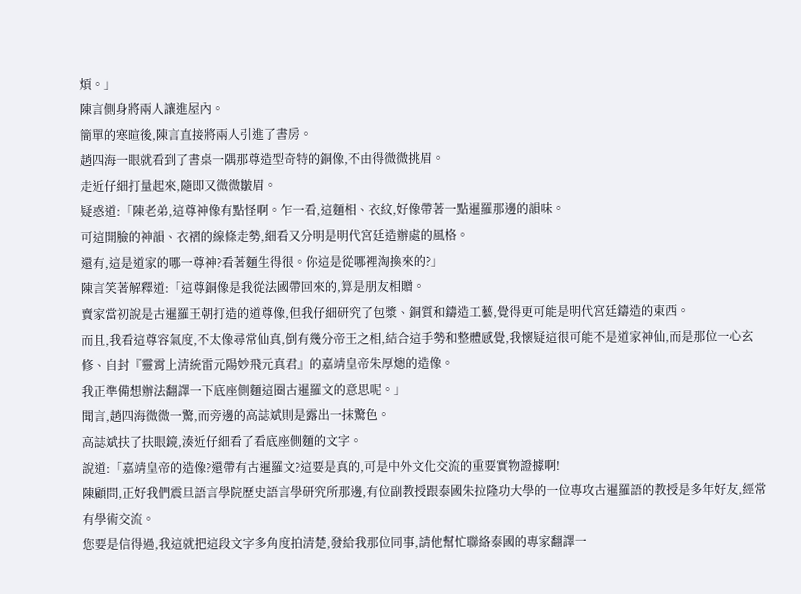煩。」
陳言側身將兩人讓進屋內。
簡單的寒暄後,陳言直接將兩人引進了書房。
趙四海一眼就看到了書桌一隅那尊造型奇特的銅像,不由得微微挑眉。
走近仔細打量起來,隨即又微微皺眉。
疑惑道:「陳老弟,這尊神像有點怪啊。乍一看,這麵相、衣紋,好像帶著一點暹羅那邊的韻味。
可這開臉的神韻、衣褶的線條走勢,細看又分明是明代宮廷造辦處的風格。
還有,這是道家的哪一尊神?看著麵生得很。你這是從哪裡淘換來的?」
陳言笑著解釋道:「這尊銅像是我從法國帶回來的,算是朋友相贈。
賣家當初說是古暹羅王朝打造的道尊像,但我仔細研究了包漿、銅質和鑄造工藝,覺得更可能是明代宮廷鑄造的東西。
而且,我看這尊容氣度,不太像尋常仙真,倒有幾分帝王之相,結合這手勢和整體感覺,我懷疑這很可能不是道家神仙,而是那位一心玄修、自封『靈霄上清統雷元陽妙飛元真君』的嘉靖皇帝朱厚熜的造像。
我正準備想辦法翻譯一下底座側麵這圈古暹羅文的意思呢。」
聞言,趙四海微微一驚,而旁邊的高誌斌則是露出一抹驚色。
高誌斌扶了扶眼鏡,湊近仔細看了看底座側麵的文字。
說道:「嘉靖皇帝的造像?還帶有古暹羅文?這要是真的,可是中外文化交流的重要實物證據啊!
陳顧問,正好我們震旦語言學院歷史語言學研究所那邊,有位副教授跟泰國朱拉隆功大學的一位專攻古暹羅語的教授是多年好友,經常有學術交流。
您要是信得過,我這就把這段文字多角度拍清楚,發給我那位同事,請他幫忙聯絡泰國的專家翻譯一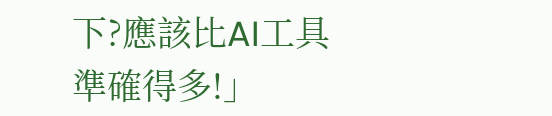下?應該比AI工具準確得多!」